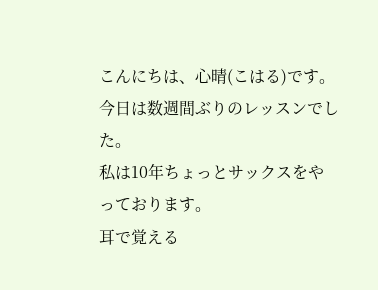こんにちは、心晴(こはる)です。
今日は数週間ぶりのレッスンでした。
私は10年ちょっとサックスをやっております。
耳で覚える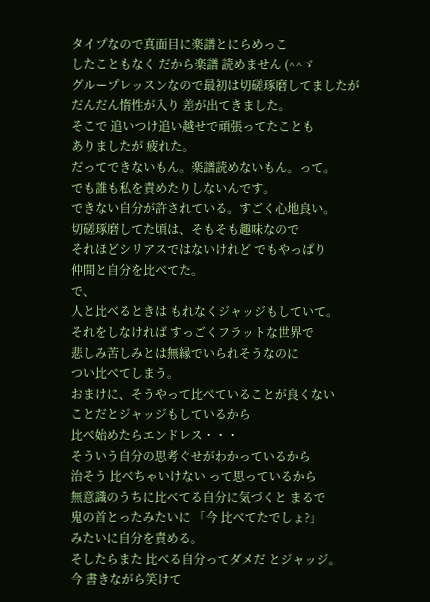タイプなので真面目に楽譜とにらめっこ
したこともなく だから楽譜 読めません (^^ゞ
グループレッスンなので最初は切磋琢磨してましたが
だんだん惰性が入り 差が出てきました。
そこで 追いつけ追い越せで頑張ってたことも
ありましたが 疲れた。
だってできないもん。楽譜読めないもん。って。
でも誰も私を責めたりしないんです。
できない自分が許されている。すごく心地良い。
切磋琢磨してた頃は、そもそも趣味なので
それほどシリアスではないけれど でもやっぱり
仲間と自分を比べてた。
で、
人と比べるときは もれなくジャッジもしていて。
それをしなければ すっごくフラットな世界で
悲しみ苦しみとは無縁でいられそうなのに
つい比べてしまう。
おまけに、そうやって比べていることが良くない
ことだとジャッジもしているから
比べ始めたらエンドレス・・・
そういう自分の思考ぐせがわかっているから
治そう 比べちゃいけない って思っているから
無意識のうちに比べてる自分に気づくと まるで
鬼の首とったみたいに 「今 比べてたでしょ?」
みたいに自分を責める。
そしたらまた 比べる自分ってダメだ とジャッジ。
今 書きながら笑けて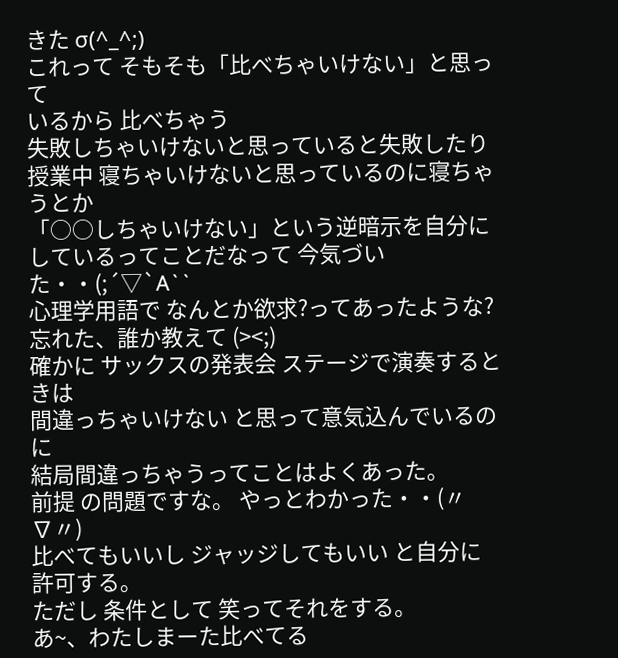きた σ(^_^;)
これって そもそも「比べちゃいけない」と思って
いるから 比べちゃう
失敗しちゃいけないと思っていると失敗したり
授業中 寝ちゃいけないと思っているのに寝ちゃうとか
「○○しちゃいけない」という逆暗示を自分に
しているってことだなって 今気づいた・・(;´▽`A``
心理学用語で なんとか欲求?ってあったような?
忘れた、誰か教えて (><;)
確かに サックスの発表会 ステージで演奏するときは
間違っちゃいけない と思って意気込んでいるのに
結局間違っちゃうってことはよくあった。
前提 の問題ですな。 やっとわかった・・(〃∇〃)
比べてもいいし ジャッジしてもいい と自分に
許可する。
ただし 条件として 笑ってそれをする。
あ~、わたしまーた比べてる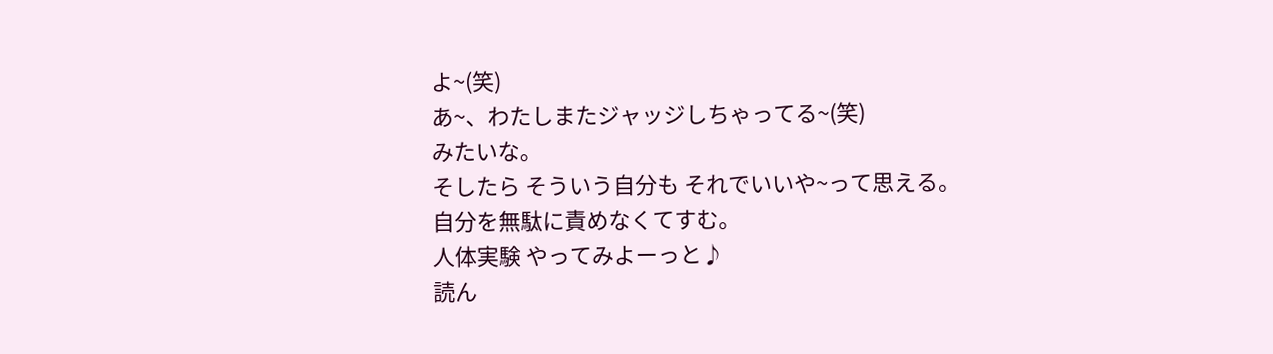よ~(笑)
あ~、わたしまたジャッジしちゃってる~(笑)
みたいな。
そしたら そういう自分も それでいいや~って思える。
自分を無駄に責めなくてすむ。
人体実験 やってみよーっと♪
読ん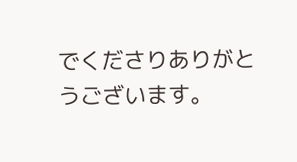でくださりありがとうございます。